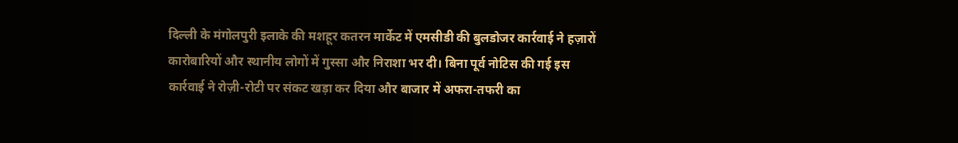दिल्ली के मंगोलपुरी इलाके की मशहूर कतरन मार्केट में एमसीडी की बुलडोजर कार्रवाई ने हज़ारों कारोबारियों और स्थानीय लोगों में गुस्सा और निराशा भर दी। बिना पूर्व नोटिस की गई इस कार्रवाई ने रोज़ी-रोटी पर संकट खड़ा कर दिया और बाजार में अफरा-तफरी का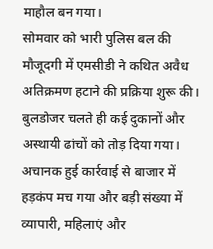माहौल बन गया।
सोमवार को भारी पुलिस बल की मौजूदगी में एमसीडी ने कथित अवैध अतिक्रमण हटाने की प्रक्रिया शुरू की। बुलडोजर चलते ही कई दुकानों और अस्थायी ढांचों को तोड़ दिया गया। अचानक हुई कार्रवाई से बाजार में हड़कंप मच गया और बड़ी संख्या में व्यापारी, महिलाएं और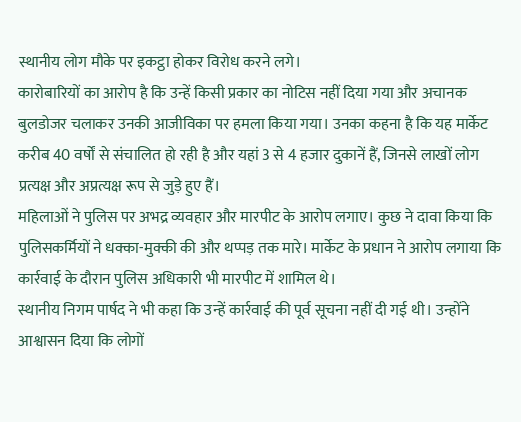स्थानीय लोग मौके पर इकट्ठा होकर विरोध करने लगे।
कारोबारियों का आरोप है कि उन्हें किसी प्रकार का नोटिस नहीं दिया गया और अचानक बुलडोजर चलाकर उनकी आजीविका पर हमला किया गया। उनका कहना है कि यह मार्केट करीब 40 वर्षों से संचालित हो रही है और यहां 3 से 4 हजार दुकानें हैं, जिनसे लाखों लोग प्रत्यक्ष और अप्रत्यक्ष रूप से जुड़े हुए हैं।
महिलाओं ने पुलिस पर अभद्र व्यवहार और मारपीट के आरोप लगाए। कुछ ने दावा किया कि पुलिसकर्मियों ने धक्का-मुक्की की और थप्पड़ तक मारे। मार्केट के प्रधान ने आरोप लगाया कि कार्रवाई के दौरान पुलिस अधिकारी भी मारपीट में शामिल थे।
स्थानीय निगम पार्षद ने भी कहा कि उन्हें कार्रवाई की पूर्व सूचना नहीं दी गई थी। उन्होंने आश्वासन दिया कि लोगों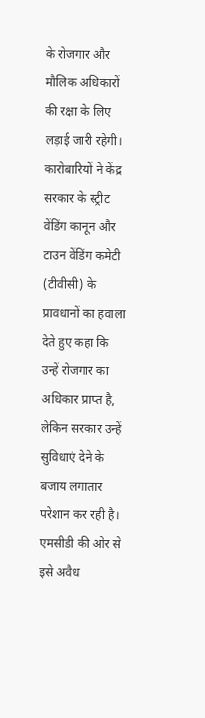के रोजगार और मौलिक अधिकारों की रक्षा के लिए लड़ाई जारी रहेगी। कारोबारियों ने केंद्र सरकार के स्ट्रीट वेंडिंग कानून और टाउन वेंडिंग कमेटी (टीवीसी) के प्रावधानों का हवाला देते हुए कहा कि उन्हें रोजगार का अधिकार प्राप्त है, लेकिन सरकार उन्हें सुविधाएं देने के बजाय लगातार परेशान कर रही है।
एमसीडी की ओर से इसे अवैध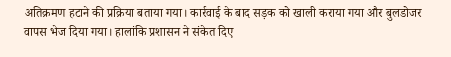अतिक्रमण हटाने की प्रक्रिया बताया गया। कार्रवाई के बाद सड़क को खाली कराया गया और बुलडोजर वापस भेज दिया गया। हालांकि प्रशासन ने संकेत दिए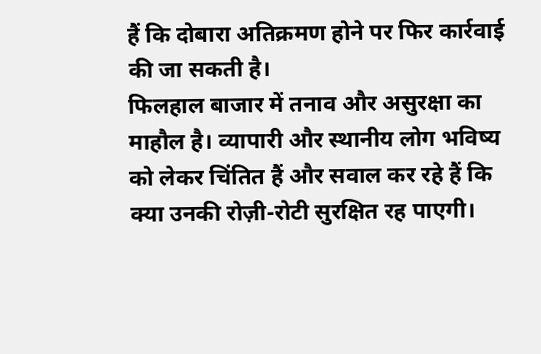हैं कि दोबारा अतिक्रमण होने पर फिर कार्रवाई की जा सकती है।
फिलहाल बाजार में तनाव और असुरक्षा का माहौल है। व्यापारी और स्थानीय लोग भविष्य को लेकर चिंतित हैं और सवाल कर रहे हैं कि क्या उनकी रोज़ी-रोटी सुरक्षित रह पाएगी।